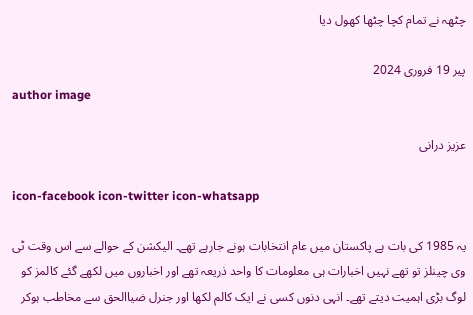چٹھہ نے تمام کچا چٹھا کھول دیا

پیر 19 فروری 2024
author image

عزیز درانی

icon-facebook icon-twitter icon-whatsapp

یہ 1985 کی بات ہے پاکستان میں عام انتخابات ہونے جارہے تھے۔ الیکشن کے حوالے سے اس وقت ٹی وی چینلز تو تھے نہیں اخبارات ہی معلومات کا واحد ذریعہ تھے اور اخباروں میں لکھے گئے کالمز کو لوگ بڑی اہمیت دیتے تھے۔ انہی دنوں کسی نے ایک کالم لکھا اور جنرل ضیاالحق سے مخاطب ہوکر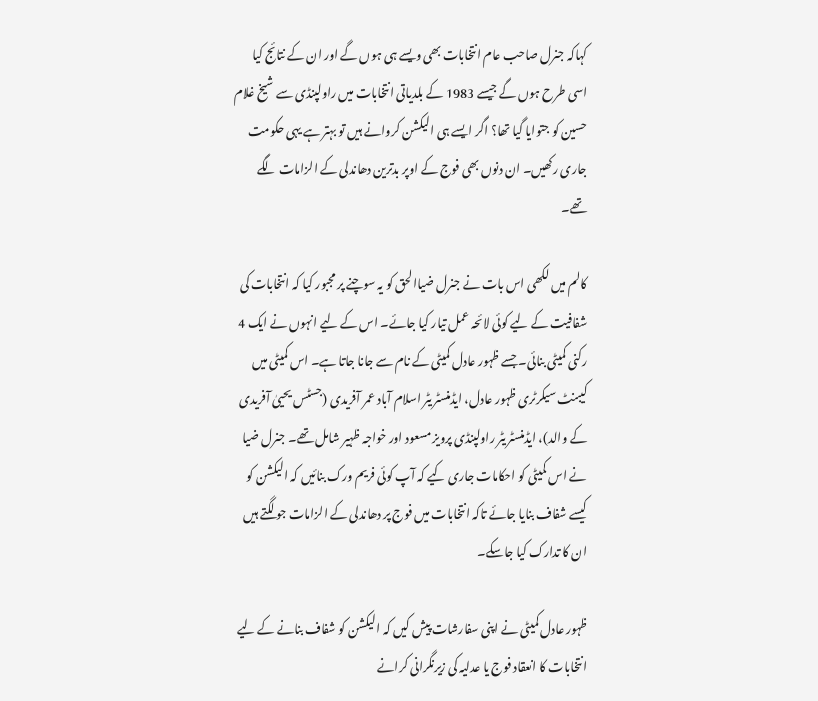کہاکہ جنرل صاحب عام انتخابات بھی ویسے ہی ہوں گے اور ان کے نتائج کیا اسی طرح ہوں گے جیسے 1983 کے بلدیاتی انتخابات میں راولپنڈی سے شیخ غلام حسین کو جتوایا گیا تھا؟ اگر ایسے ہی الیکشن کروانے ہیں تو بہتر ہے یہی حکومت جاری رکھیں۔ ان دنوں بھی فوج کے اوپر بدترین دھاندلی کے الزامات لگے تھے۔

کالم میں لکھی اس بات نے جنرل ضیاالحق کو یہ سوچنے پر مجبور کیا کہ انتخابات کی شفافیت کے لیے کوئی لائحہ عمل تیار کیا جائے۔ اس کے لیے انہوں نے ایک 4 رکنی کمیٹی بنائی۔ جسے ظہور عادل کمیٹی کے نام سے جانا جاتا ہے۔ اس کمیٹی میں کیبنٹ سیکرٹری ظہور عادل، ایڈمنسٹریٹر اسلام آباد عمر آفریدی (جسٹس یحییٰ آفریدی کے والد)، ایڈمنسٹریٹر راولپنڈی پرویز مسعود اور خواجہ ظہیر شامل تھے۔ جنرل ضیا نے اس کمیٹی کو احکامات جاری کیے کہ آپ کوئی فریم ورک بنائیں کہ الیکشن کو کیسے شفاف بنایا جائے تاکہ انتخابات میں فوج پر دھاندلی کے الزامات جو لگتے ہیں ان کا تدارک کیا جاسکے۔

ظہور عادل کمیٹی نے اپنی سفارشات پیش کیں کہ الیکشن کو شفاف بنانے کے لیے انتخابات کا انعقاد فوج یا عدلیہ کی زیرنگرانی کرانے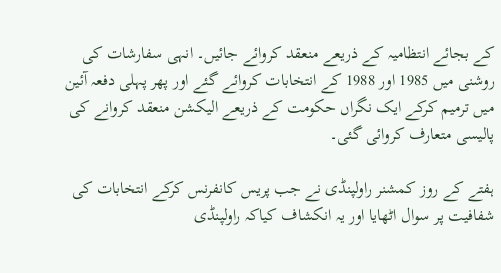کے بجائے انتظامیہ کے ذریعے منعقد کروائے جائیں۔ انہی سفارشات کی روشنی میں 1985 اور 1988 کے انتخابات کروائے گئے اور پھر پہلی دفعہ آئین میں ترمیم کرکے ایک نگراں حکومت کے ذریعے الیکشن منعقد کروانے کی پالیسی متعارف کروائی گئی۔

ہفتے کے روز کمشنر راولپنڈی نے جب پریس کانفرنس کرکے انتخابات کی شفافیت پر سوال اٹھایا اور یہ انکشاف کیاکہ راولپنڈی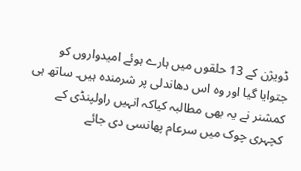ڈویژن کے 13 حلقوں میں ہارے ہوئے امیدواروں کو جتوایا گیا اور وہ اس دھاندلی پر شرمندہ ہیں۔ ساتھ ہی کمشنر نے یہ بھی مطالبہ کیاکہ انہیں راولپنڈی کے کچہری چوک میں سرعام پھانسی دی جائے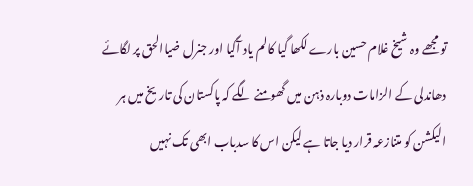تو مجھے وہ شیخ غلام حسین بارے لکھا گیا کالم یاد آگیا اور جنرل ضیاالحق پر لگائے دھاندلی کے الزامات دوبارہ ذہن میں گھومنے لگے کہ پاکستان کی تاریخ میں ہر الیکشن کو متنازعہ قرار دیا جاتا ہے لیکن اس کا سدباب ابھی تک نہیں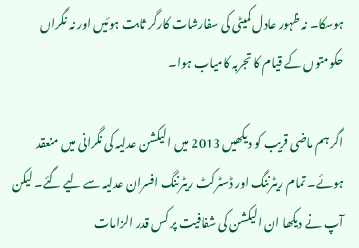ہوسکا۔ نہ ظہور عادل کمیٹی کی سفارشات کارگر ثابت ہوئیں اور نہ نگراں حکومتوں کے قیام کا تجربہ کامیاب ہوا۔

اگر ہم ماضی قریب کو دیکھیں 2013 میں الیکشن عدلیہ کی نگرانی میں منعقد ہوئے۔ تمام ریٹرننگ اور ڈسٹرکٹ ریٹرننگ افسران عدلیہ سے لیے گئے۔ لیکن آپ نے دیکھا ان الیکشن کی شفافیت پر کس قدر الزامات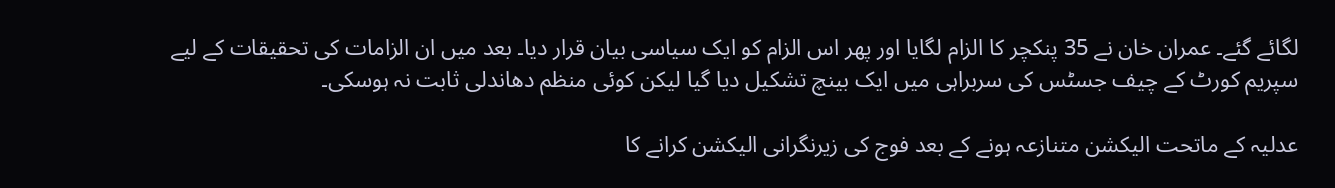لگائے گئے۔ عمران خان نے 35 پنکچر کا الزام لگایا اور پھر اس الزام کو ایک سیاسی بیان قرار دیا۔ بعد میں ان الزامات کی تحقیقات کے لیے سپریم کورٹ کے چیف جسٹس کی سربراہی میں ایک بینچ تشکیل دیا گیا لیکن کوئی منظم دھاندلی ثابت نہ ہوسکی۔

عدلیہ کے ماتحت الیکشن متنازعہ ہونے کے بعد فوج کی زیرنگرانی الیکشن کرانے کا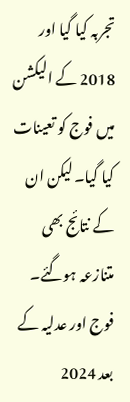تجربہ کیا گیا اور 2018 کے الیکشن میں فوج کو تعینات کیا گیا۔ لیکن ان کے نتائج بھی متنازعہ ہوگئے۔ فوج اور عدلیہ کے بعد 2024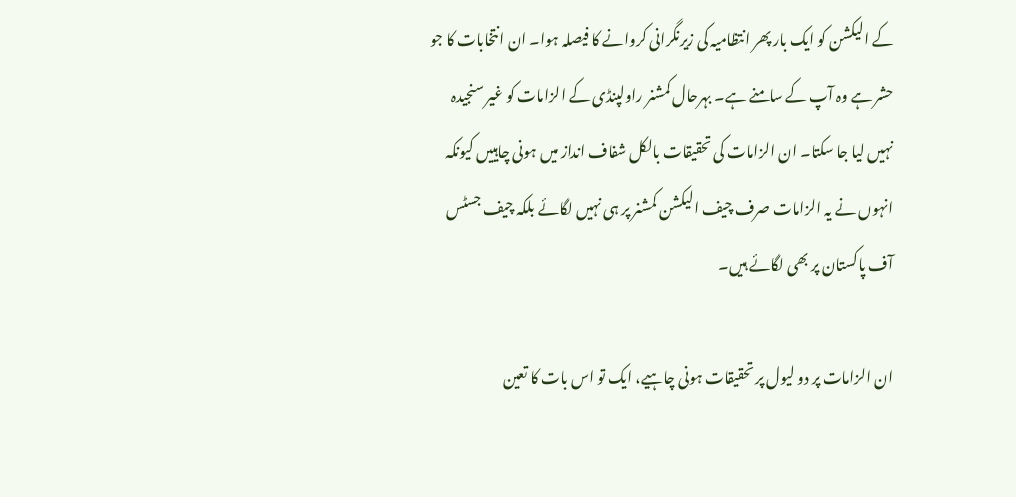کے الیکشن کو ایک بار پھر انتظامیہ کی زیرنگرانی کروانے کا فیصلہ ہوا۔ ان انتخابات کا جو حشر ہے وہ آپ کے سامنے ہے۔ بہرحال کمشنر راولپنڈی کے الزامات کو غیر سنجیدہ نہیں لیا جا سکتا۔ ان الزامات کی تحقیقات بالکل شفاف انداز میں ہونی چاہییں کیونکہ انہوں نے یہ الزامات صرف چیف الیکشن کمشنر پر ہی نہیں لگائے بلکہ چیف جسٹس آف پاکستان پر بھی لگائے ہیں۔

ان الزامات پر دو لیول پر تحقیقات ہونی چاہیے، ایک تو اس بات کا تعین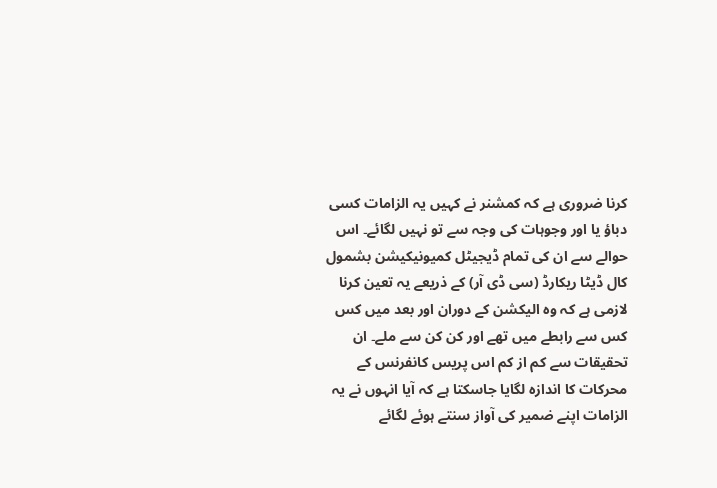کرنا ضروری ہے کہ کمشنر نے کہیں یہ الزامات کسی دباؤ یا اور وجوہات کی وجہ سے تو نہیں لگائے۔ اس حوالے سے ان کی تمام ڈیجیٹل کمیونیکیشن بشمول کال ڈیٹا ریکارڈ (سی ڈی آر) کے ذریعے یہ تعین کرنا لازمی ہے کہ وہ الیکشن کے دوران اور بعد میں کس کس سے رابطے میں تھے اور کن کن سے ملے۔ ان تحقیقات سے کم از کم اس پریس کانفرنس کے محرکات کا اندازہ لگایا جاسکتا ہے کہ آیا انہوں نے یہ الزامات اپنے ضمیر کی آواز سنتے ہوئے لگائے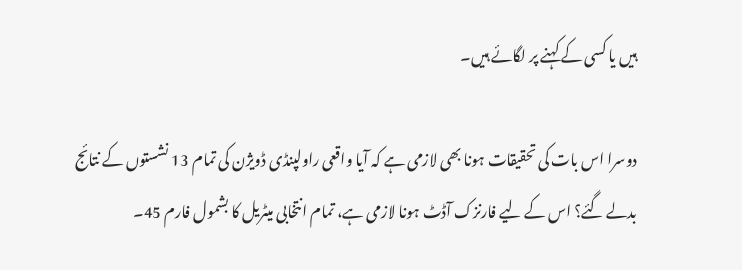ہیں یا کسی کے کہنے پر لگائے ہیں۔

دوسرا اس بات کی تحقیقات ہونا بھی لازمی ہے کہ آیا واقعی راولپنڈی ڈویژن کی تمام 13 نشستوں کے نتائج بدلے گئے؟ اس کے لیے فارنزک آڈٹ ہونا لازمی ہے، تمام انتخابی میٹریل کا بشمول فارم 45۔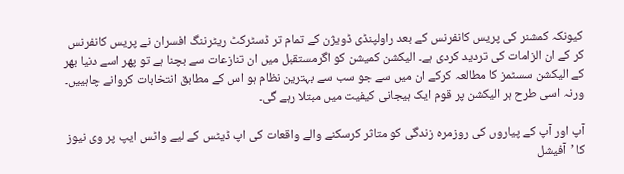کیونکہ کمشنر کی پریس کانفرنس کے بعد راولپنڈی ڈویژن کے تمام تر ڈسٹرکٹ ریٹرننگ افسران نے پریس کانفرنس کر کے ان الزامات کی تردید کردی ہے۔ الیکشن کمیشن کو اگرمستقبل میں ان تنازعات سے بچنا ہے تو پھر اسے دنیا بھر کے الیکشن سسٹمز کا مطالعہ کرکے ان میں سے جو سب سے بہترین نظام ہو اس کے مطابق انتخابات کروانے چاہییں۔ ورنہ اسی طرح ہر الیکشن پر قوم ایک ہیجانی کیفیت میں مبتلا رہے گی۔

آپ اور آپ کے پیاروں کی روزمرہ زندگی کو متاثر کرسکنے والے واقعات کی اپ ڈیٹس کے لیے واٹس ایپ پر وی نیوز کا ’آفیشل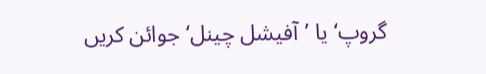گروپ‘ یا ’آفیشل چینل‘ جوائن کریں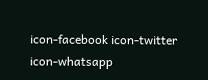icon-facebook icon-twitter icon-whatsapp